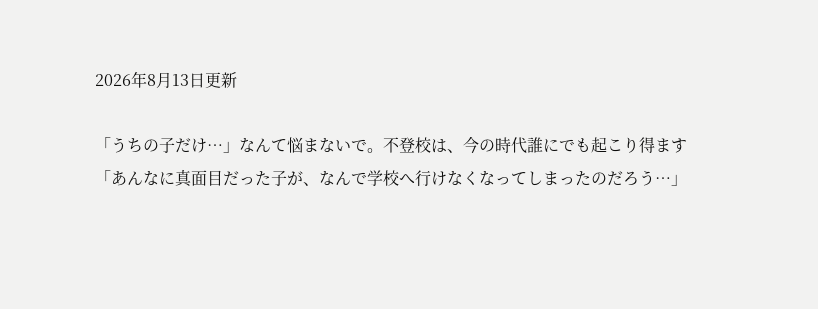2026年8月13日更新

「うちの子だけ…」なんて悩まないで。不登校は、今の時代誰にでも起こり得ます
「あんなに真面目だった子が、なんで学校へ行けなくなってしまったのだろう…」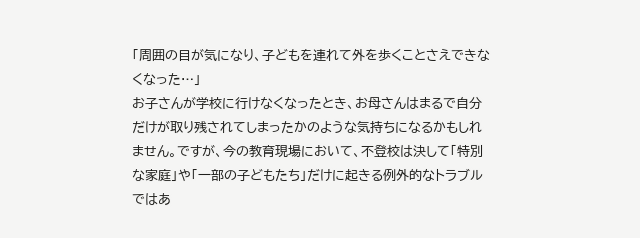「周囲の目が気になり、子どもを連れて外を歩くことさえできなくなった…」
お子さんが学校に行けなくなったとき、お母さんはまるで自分だけが取り残されてしまったかのような気持ちになるかもしれません。ですが、今の教育現場において、不登校は決して「特別な家庭」や「一部の子どもたち」だけに起きる例外的なトラブルではあ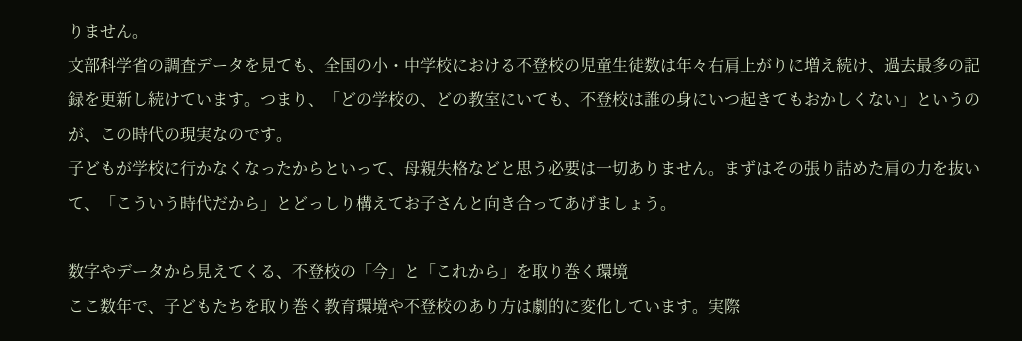りません。
文部科学省の調査データを見ても、全国の小・中学校における不登校の児童生徒数は年々右肩上がりに増え続け、過去最多の記録を更新し続けています。つまり、「どの学校の、どの教室にいても、不登校は誰の身にいつ起きてもおかしくない」というのが、この時代の現実なのです。
子どもが学校に行かなくなったからといって、母親失格などと思う必要は一切ありません。まずはその張り詰めた肩の力を抜いて、「こういう時代だから」とどっしり構えてお子さんと向き合ってあげましょう。

数字やデータから見えてくる、不登校の「今」と「これから」を取り巻く環境
ここ数年で、子どもたちを取り巻く教育環境や不登校のあり方は劇的に変化しています。実際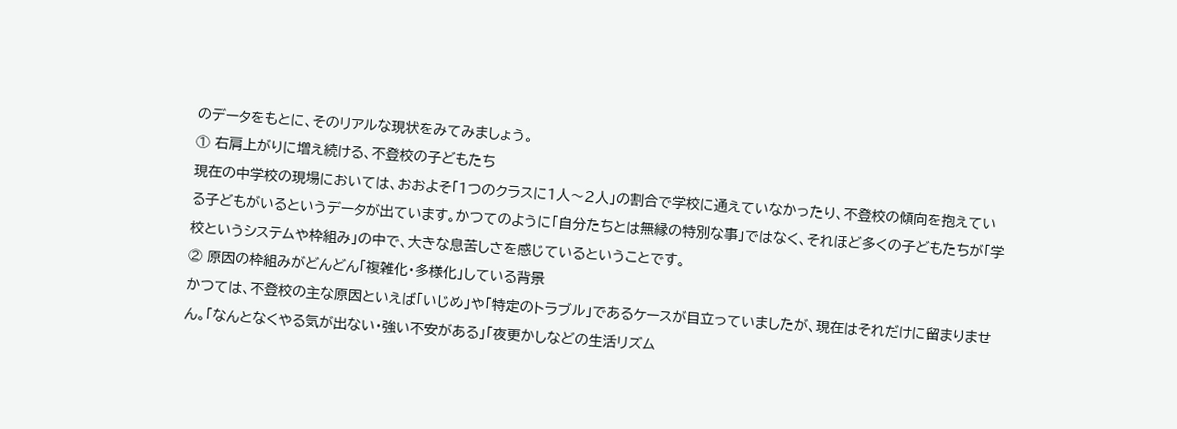のデータをもとに、そのリアルな現状をみてみましょう。
① 右肩上がりに増え続ける、不登校の子どもたち
現在の中学校の現場においては、おおよそ「1つのクラスに1人〜2人」の割合で学校に通えていなかったり、不登校の傾向を抱えている子どもがいるというデータが出ています。かつてのように「自分たちとは無縁の特別な事」ではなく、それほど多くの子どもたちが「学校というシステムや枠組み」の中で、大きな息苦しさを感じているということです。
② 原因の枠組みがどんどん「複雑化・多様化」している背景
かつては、不登校の主な原因といえば「いじめ」や「特定のトラブル」であるケースが目立っていましたが、現在はそれだけに留まりません。「なんとなくやる気が出ない・強い不安がある」「夜更かしなどの生活リズム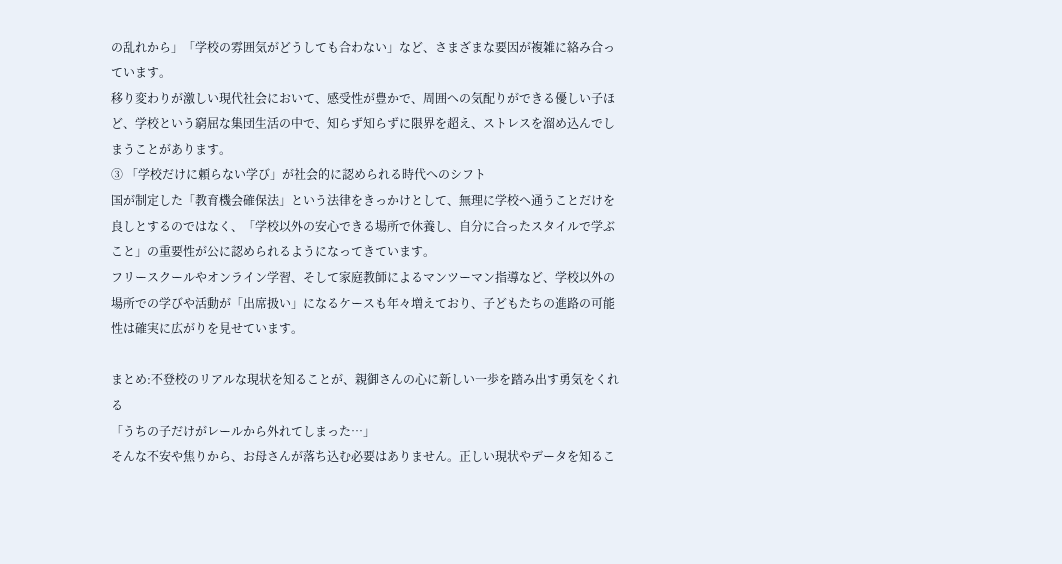の乱れから」「学校の雰囲気がどうしても合わない」など、さまざまな要因が複雑に絡み合っています。
移り変わりが激しい現代社会において、感受性が豊かで、周囲への気配りができる優しい子ほど、学校という窮屈な集団生活の中で、知らず知らずに限界を超え、ストレスを溜め込んでしまうことがあります。
③ 「学校だけに頼らない学び」が社会的に認められる時代へのシフト
国が制定した「教育機会確保法」という法律をきっかけとして、無理に学校へ通うことだけを良しとするのではなく、「学校以外の安心できる場所で休養し、自分に合ったスタイルで学ぶこと」の重要性が公に認められるようになってきています。
フリースクールやオンライン学習、そして家庭教師によるマンツーマン指導など、学校以外の場所での学びや活動が「出席扱い」になるケースも年々増えており、子どもたちの進路の可能性は確実に広がりを見せています。

まとめ:不登校のリアルな現状を知ることが、親御さんの心に新しい一歩を踏み出す勇気をくれる
「うちの子だけがレールから外れてしまった…」
そんな不安や焦りから、お母さんが落ち込む必要はありません。正しい現状やデータを知るこ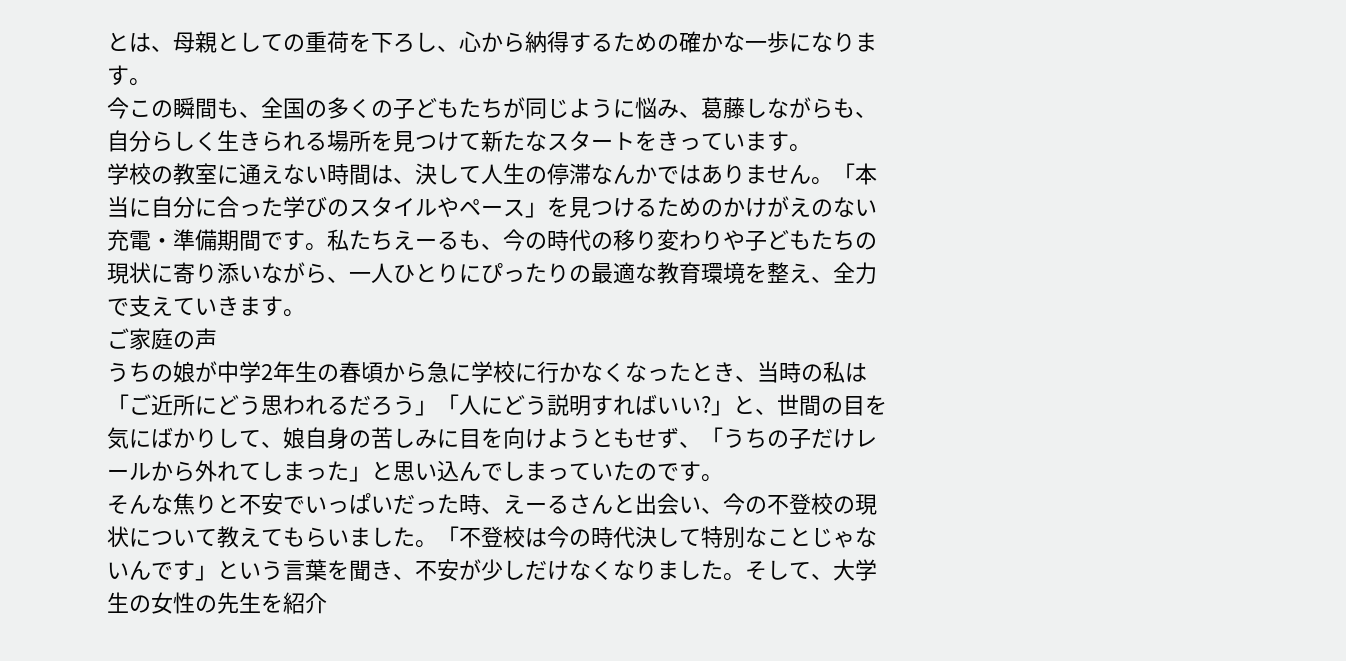とは、母親としての重荷を下ろし、心から納得するための確かな一歩になります。
今この瞬間も、全国の多くの子どもたちが同じように悩み、葛藤しながらも、自分らしく生きられる場所を見つけて新たなスタートをきっています。
学校の教室に通えない時間は、決して人生の停滞なんかではありません。「本当に自分に合った学びのスタイルやペース」を見つけるためのかけがえのない充電・準備期間です。私たちえーるも、今の時代の移り変わりや子どもたちの現状に寄り添いながら、一人ひとりにぴったりの最適な教育環境を整え、全力で支えていきます。
ご家庭の声
うちの娘が中学2年生の春頃から急に学校に行かなくなったとき、当時の私は「ご近所にどう思われるだろう」「人にどう説明すればいい?」と、世間の目を気にばかりして、娘自身の苦しみに目を向けようともせず、「うちの子だけレールから外れてしまった」と思い込んでしまっていたのです。
そんな焦りと不安でいっぱいだった時、えーるさんと出会い、今の不登校の現状について教えてもらいました。「不登校は今の時代決して特別なことじゃないんです」という言葉を聞き、不安が少しだけなくなりました。そして、大学生の女性の先生を紹介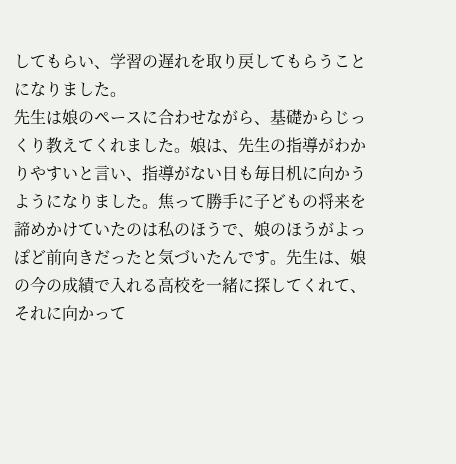してもらい、学習の遅れを取り戻してもらうことになりました。
先生は娘のペースに合わせながら、基礎からじっくり教えてくれました。娘は、先生の指導がわかりやすいと言い、指導がない日も毎日机に向かうようになりました。焦って勝手に子どもの将来を諦めかけていたのは私のほうで、娘のほうがよっぽど前向きだったと気づいたんです。先生は、娘の今の成績で入れる高校を一緒に探してくれて、それに向かって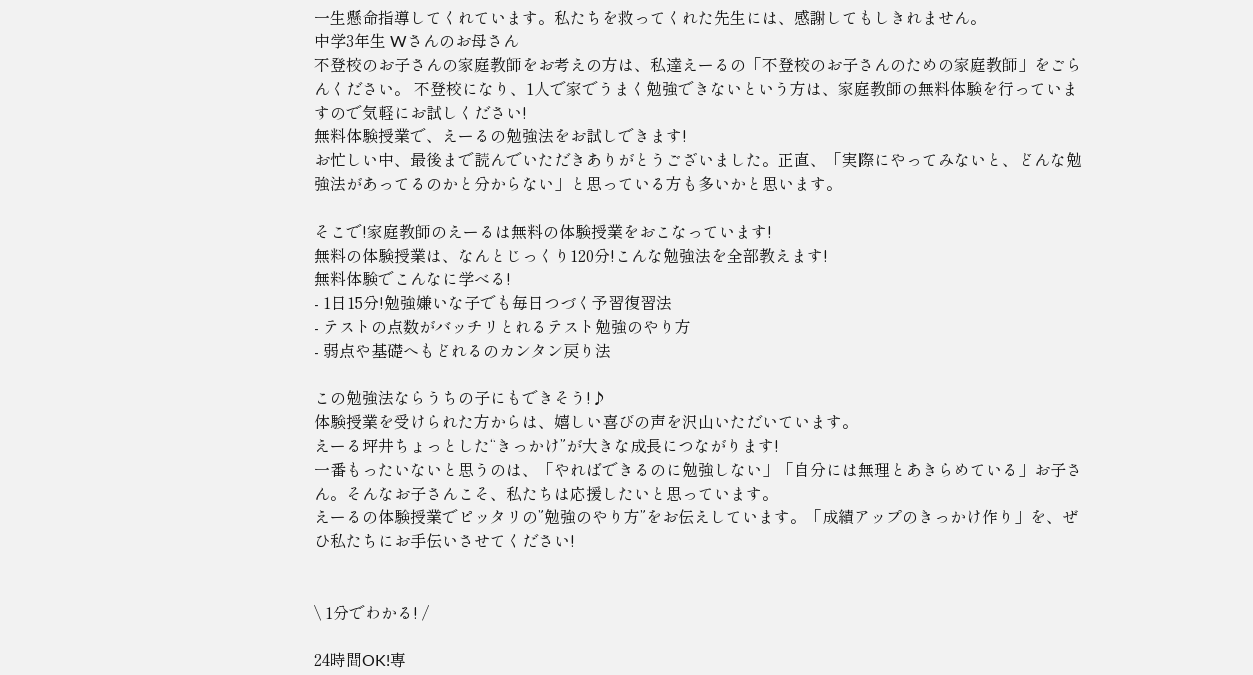一生懸命指導してくれています。私たちを救ってくれた先生には、感謝してもしきれません。
中学3年生 Wさんのお母さん
不登校のお子さんの家庭教師をお考えの方は、私達えーるの「不登校のお子さんのための家庭教師」をごらんください。 不登校になり、1人で家でうまく勉強できないという方は、家庭教師の無料体験を行っていますので気軽にお試しください!
無料体験授業で、えーるの勉強法をお試しできます!
お忙しい中、最後まで読んでいただきありがとうございました。正直、「実際にやってみないと、どんな勉強法があってるのかと分からない」と思っている方も多いかと思います。

そこで!家庭教師のえーるは無料の体験授業をおこなっています!
無料の体験授業は、なんとじっくり120分!こんな勉強法を全部教えます!
無料体験でこんなに学べる!
- 1日15分!勉強嫌いな子でも毎日つづく予習復習法
- テストの点数がバッチリとれるテスト勉強のやり方
- 弱点や基礎へもどれるのカンタン戻り法

この勉強法ならうちの子にもできそう!♪
体験授業を受けられた方からは、嬉しい喜びの声を沢山いただいています。
えーる坪井ちょっとした“きっかけ”が大きな成長につながります!
一番もったいないと思うのは、「やればできるのに勉強しない」「自分には無理とあきらめている」お子さん。そんなお子さんこそ、私たちは応援したいと思っています。
えーるの体験授業でピッタリの”勉強のやり方”をお伝えしています。「成績アップのきっかけ作り」を、ぜひ私たちにお手伝いさせてください!


\ 1分でわかる! /

24時間OK!専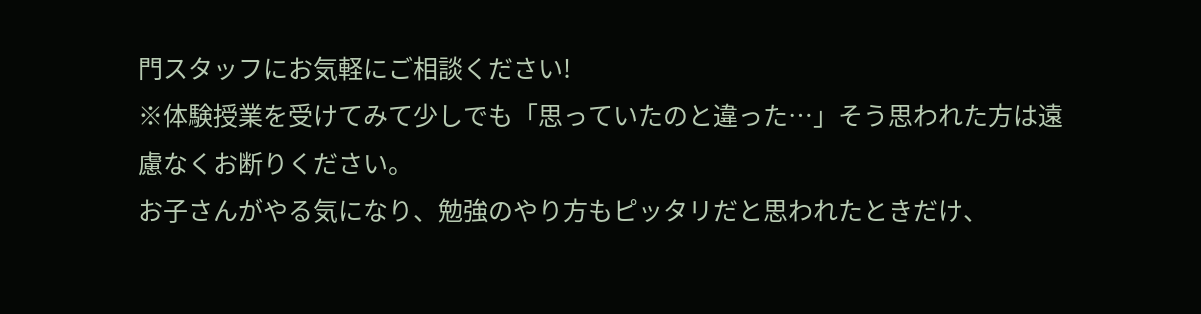門スタッフにお気軽にご相談ください!
※体験授業を受けてみて少しでも「思っていたのと違った…」そう思われた方は遠慮なくお断りください。
お子さんがやる気になり、勉強のやり方もピッタリだと思われたときだけ、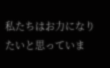私たちはお力になりたいと思っていま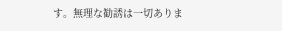す。無理な勧誘は一切ありま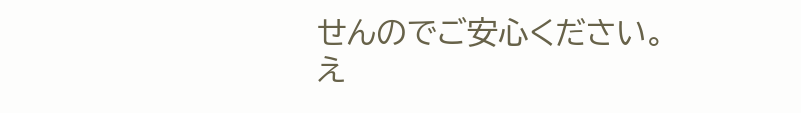せんのでご安心ください。
え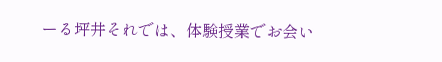ーる坪井それでは、体験授業でお会い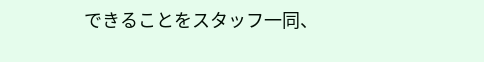できることをスタッフ一同、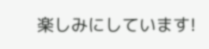楽しみにしています!